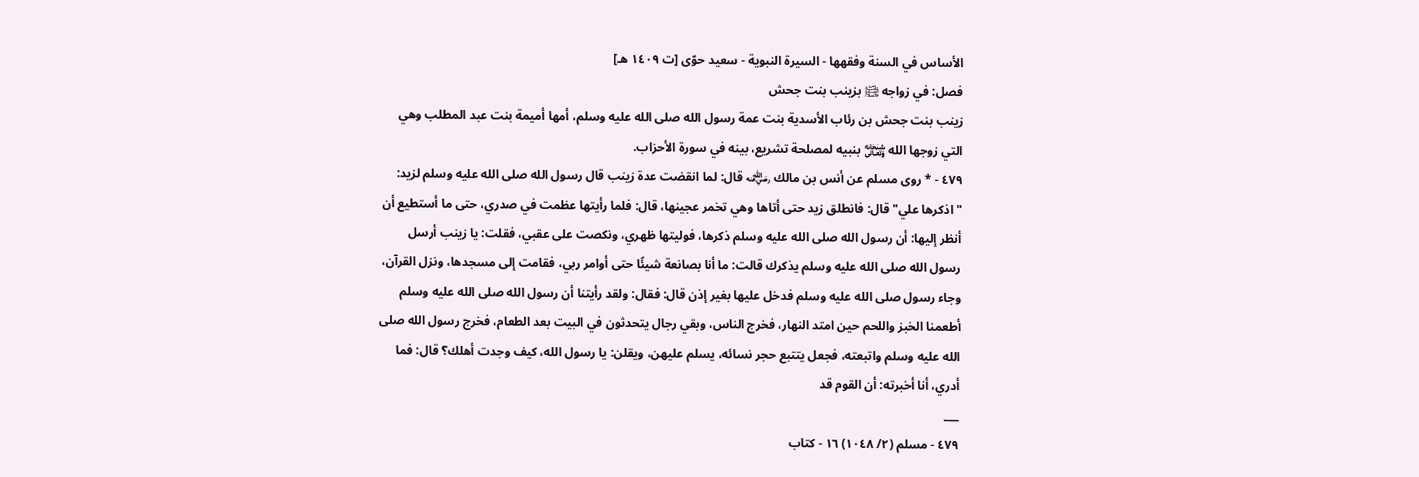الأساس في السنة وفقهها - السيرة النبوية - سعيد حوّى [ت ١٤٠٩ هـ]
فصل: في زواجه ﵊ بزينب بنت جحش
زينب بنت جحش بن رئاب الأسدية بنت عمة رسول الله صلى الله عليه وسلم، أمها أميمة بنت عبد المطلب وهي التي زوجها الله ﷾ بنبيه لمصلحة تشريع، بينه في سورة الأحزاب.
٤٧٩ - * روى مسلم عن أنس بن مالك ﵁ قال: لما انقضت عدة زينب قال رسول الله صلى الله عليه وسلم لزيد: "اذكرها علي" قال: فانطلق زيد حتى أتاها وهي تخمر عجينها، قال: فلما رأيتها عظمت في صدري، حتى ما أستطيع أن أنظر إليها: أن رسول الله صلى الله عليه وسلم ذكرها، فوليتها ظهري، ونكصت على عقبي، فقلت: يا زينب أرسل رسول الله صلى الله عليه وسلم يذكرك قالت: ما أنا بصانعة شيئًا حتى أوامر ربي، فقامت إلى مسجدها، ونزل القرآن، وجاء رسول صلى الله عليه وسلم فدخل عليها بغير إذن قال: فقال: ولقد رأيتنا أن رسول الله صلى الله عليه وسلم أطعمنا الخبز واللحم حين امتد النهار، فخرج الناس، وبقي رجال يتحدثون في البيت بعد الطعام، فخرج رسول الله صلى الله عليه وسلم واتبعته، فجعل يتتبع حجر نسائه، يسلم عليهن، ويقلن: يا رسول الله، كيف وجدت أهلك؟ قال: فما أدري، أنا أخبرته: أن القوم قد
___
٤٧٩ - مسلم (٢/ ١٠٤٨) ١٦ - كتاب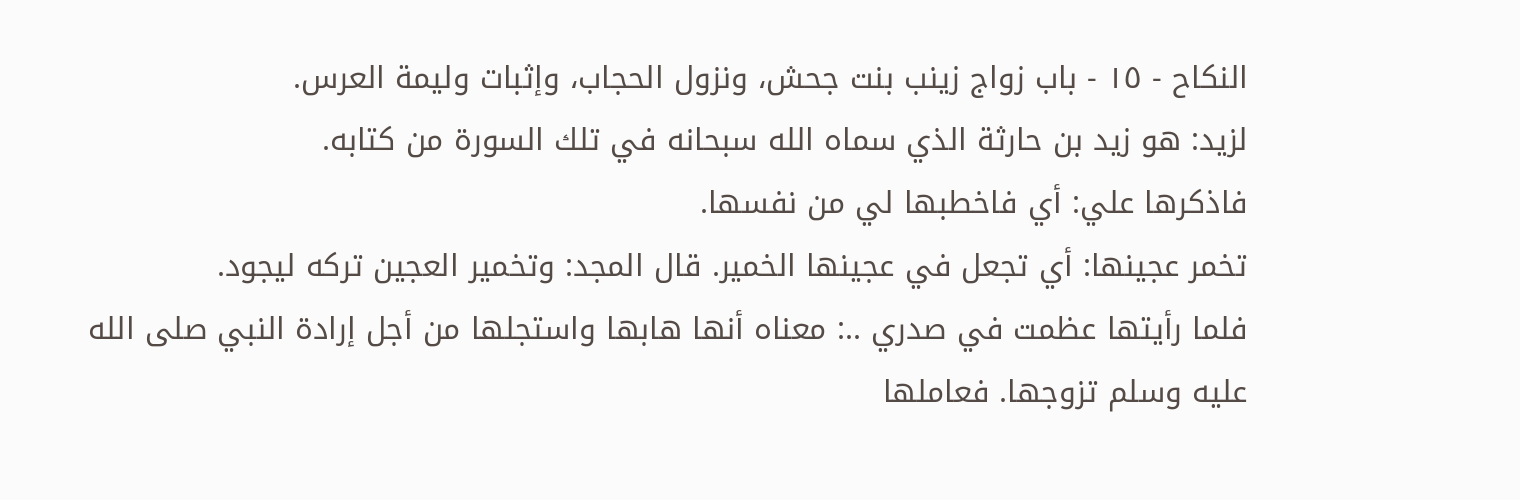النكاح - ١٥ - باب زواج زينب بنت جحش، ونزول الحجاب، وإثبات وليمة العرس.
لزيد: هو زيد بن حارثة الذي سماه الله سبحانه في تلك السورة من كتابه.
فاذكرها علي: أي فاخطبها لي من نفسها.
تخمر عجينها: أي تجعل في عجينها الخمير. قال المجد: وتخمير العجين تركه ليجود.
فلما رأيتها عظمت في صدري ..: معناه أنها هابها واستجلها من أجل إرادة النبي صلى الله عليه وسلم تزوجها. فعاملها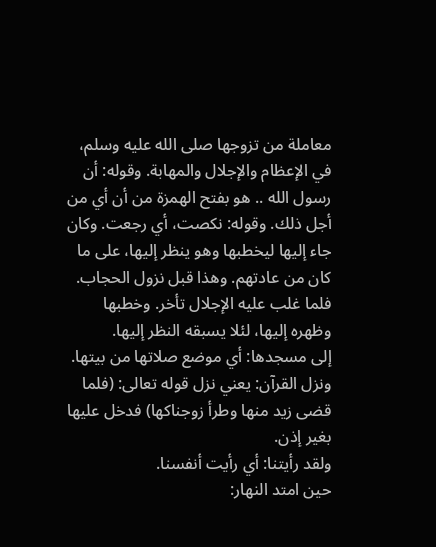معاملة من تزوجها صلى الله عليه وسلم، في الإعظام والإجلال والمهابة. وقوله: أن رسول الله .. هو بفتح الهمزة من أن أي من أجل ذلك. وقوله: نكصت، أي رجعت. وكان جاء إليها ليخطبها وهو ينظر إليها، على ما كان من عادتهم. وهذا قبل نزول الحجاب. فلما غلب عليه الإجلال تأخر. وخطبها وظهره إليها، لئلا يسبقه النظر إليها.
إلى مسجدها: أي موضع صلاتها من بيتها.
ونزل القرآن: يعني نزل قوله تعالى: (فلما قضى زيد منها وطرأ زوجناكها) فدخل عليها بغير إذن.
ولقد رأيتنا: أي رأيت أنفسنا.
حين امتد النهار: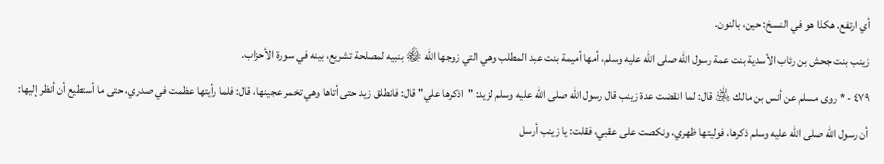أي ارتفع. هكذا هو في النسخ: حين، بالنون.
زينب بنت جحش بن رئاب الأسدية بنت عمة رسول الله صلى الله عليه وسلم، أمها أميمة بنت عبد المطلب وهي التي زوجها الله ﷾ بنبيه لمصلحة تشريع، بينه في سورة الأحزاب.
٤٧٩ - * روى مسلم عن أنس بن مالك ﵁ قال: لما انقضت عدة زينب قال رسول الله صلى الله عليه وسلم لزيد: "اذكرها علي" قال: فانطلق زيد حتى أتاها وهي تخمر عجينها، قال: فلما رأيتها عظمت في صدري، حتى ما أستطيع أن أنظر إليها: أن رسول الله صلى الله عليه وسلم ذكرها، فوليتها ظهري، ونكصت على عقبي، فقلت: يا زينب أرسل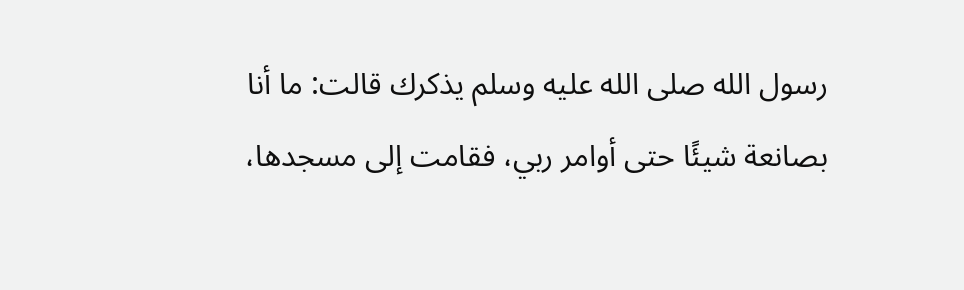رسول الله صلى الله عليه وسلم يذكرك قالت: ما أنا بصانعة شيئًا حتى أوامر ربي، فقامت إلى مسجدها،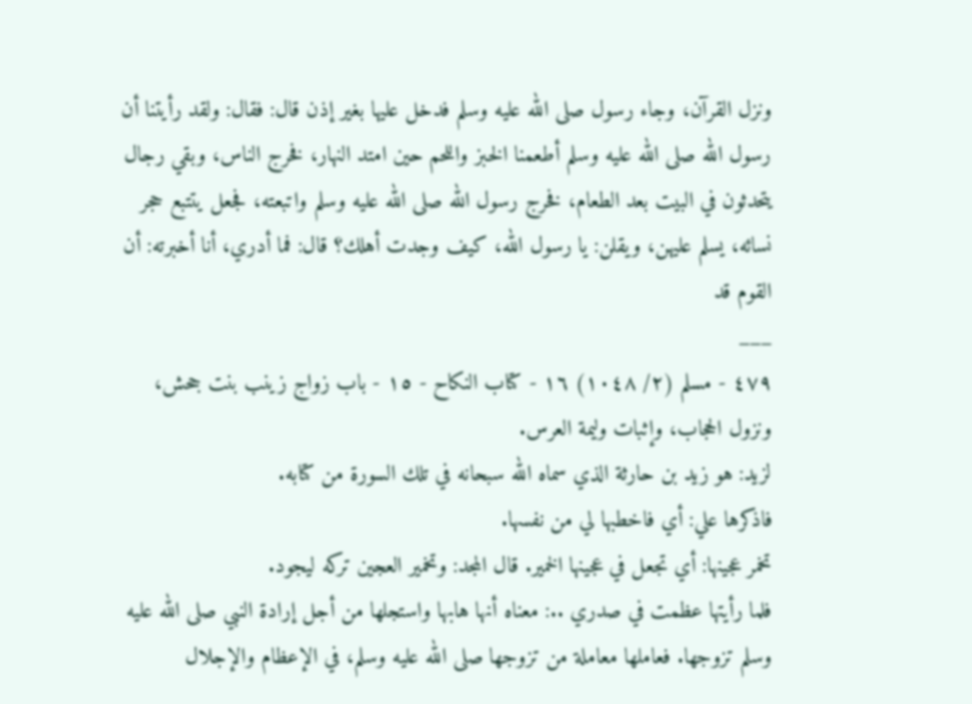ونزل القرآن، وجاء رسول صلى الله عليه وسلم فدخل عليها بغير إذن قال: فقال: ولقد رأيتنا أن رسول الله صلى الله عليه وسلم أطعمنا الخبز واللحم حين امتد النهار، فخرج الناس، وبقي رجال يتحدثون في البيت بعد الطعام، فخرج رسول الله صلى الله عليه وسلم واتبعته، فجعل يتتبع حجر نسائه، يسلم عليهن، ويقلن: يا رسول الله، كيف وجدت أهلك؟ قال: فما أدري، أنا أخبرته: أن القوم قد
___
٤٧٩ - مسلم (٢/ ١٠٤٨) ١٦ - كتاب النكاح - ١٥ - باب زواج زينب بنت جحش، ونزول الحجاب، وإثبات وليمة العرس.
لزيد: هو زيد بن حارثة الذي سماه الله سبحانه في تلك السورة من كتابه.
فاذكرها علي: أي فاخطبها لي من نفسها.
تخمر عجينها: أي تجعل في عجينها الخمير. قال المجد: وتخمير العجين تركه ليجود.
فلما رأيتها عظمت في صدري ..: معناه أنها هابها واستجلها من أجل إرادة النبي صلى الله عليه وسلم تزوجها. فعاملها معاملة من تزوجها صلى الله عليه وسلم، في الإعظام والإجلال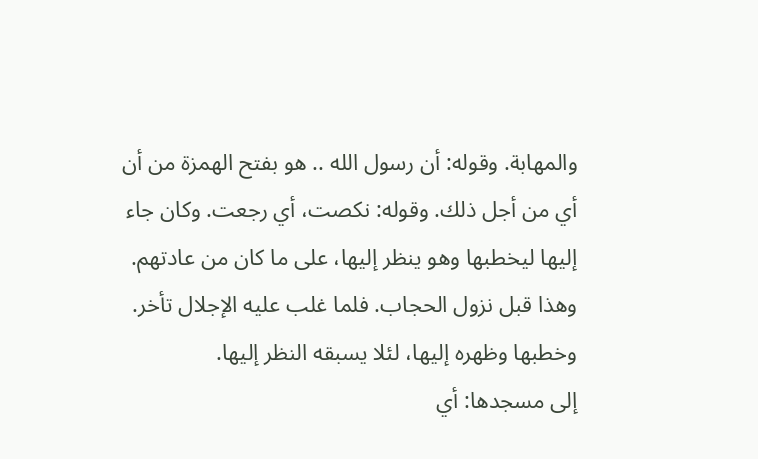والمهابة. وقوله: أن رسول الله .. هو بفتح الهمزة من أن أي من أجل ذلك. وقوله: نكصت، أي رجعت. وكان جاء إليها ليخطبها وهو ينظر إليها، على ما كان من عادتهم. وهذا قبل نزول الحجاب. فلما غلب عليه الإجلال تأخر. وخطبها وظهره إليها، لئلا يسبقه النظر إليها.
إلى مسجدها: أي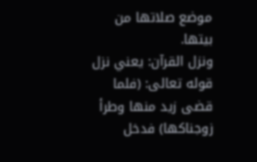موضع صلاتها من بيتها.
ونزل القرآن: يعني نزل قوله تعالى: (فلما قضى زيد منها وطرأ زوجناكها) فدخل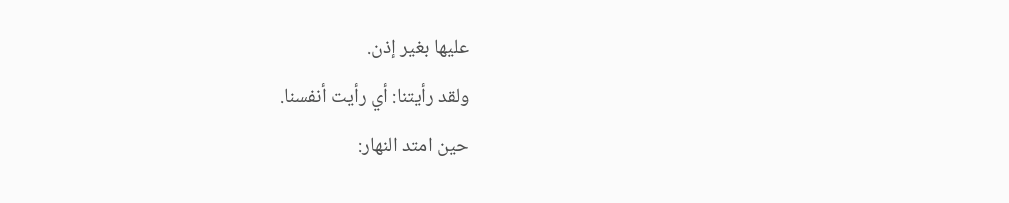عليها بغير إذن.
ولقد رأيتنا: أي رأيت أنفسنا.
حين امتد النهار: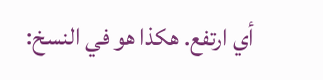أي ارتفع. هكذا هو في النسخ: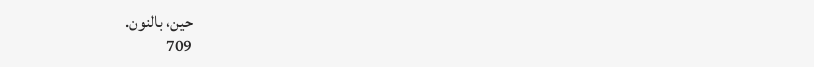حين، بالنون.
709